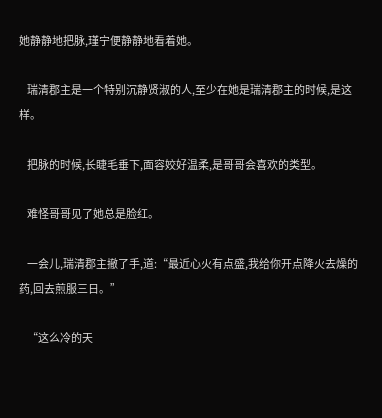她静静地把脉,瑾宁便静静地看着她。

    瑞清郡主是一个特别沉静贤淑的人,至少在她是瑞清郡主的时候,是这样。

    把脉的时候,长睫毛垂下,面容姣好温柔,是哥哥会喜欢的类型。

    难怪哥哥见了她总是脸红。

    一会儿,瑞清郡主撤了手,道:“最近心火有点盛,我给你开点降火去燥的药,回去煎服三日。”

    “这么冷的天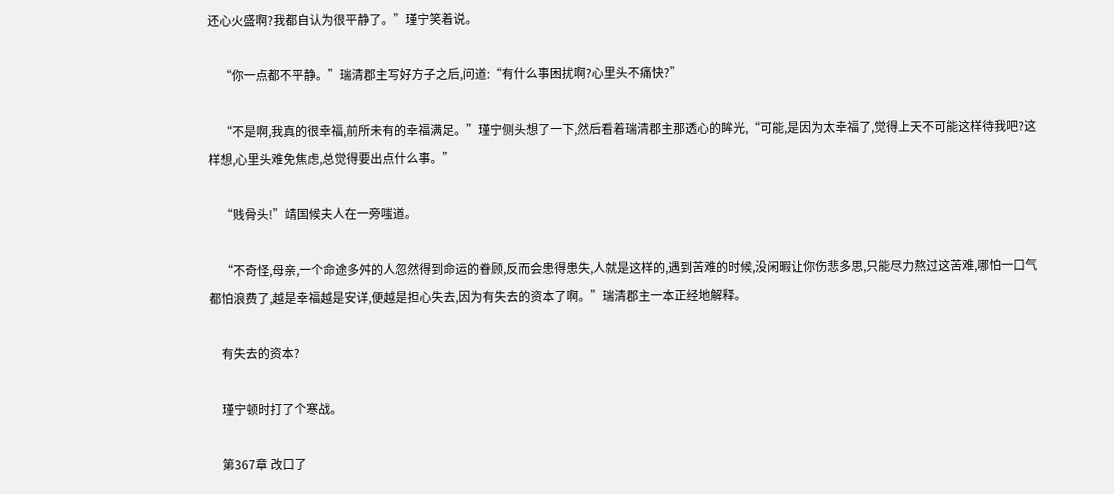还心火盛啊?我都自认为很平静了。”瑾宁笑着说。

    “你一点都不平静。”瑞清郡主写好方子之后,问道:“有什么事困扰啊?心里头不痛快?”

    “不是啊,我真的很幸福,前所未有的幸福满足。”瑾宁侧头想了一下,然后看着瑞清郡主那透心的眸光,“可能,是因为太幸福了,觉得上天不可能这样待我吧?这样想,心里头难免焦虑,总觉得要出点什么事。”

    “贱骨头!”靖国候夫人在一旁嗤道。

    “不奇怪,母亲,一个命途多舛的人忽然得到命运的眷顾,反而会患得患失,人就是这样的,遇到苦难的时候,没闲暇让你伤悲多思,只能尽力熬过这苦难,哪怕一口气都怕浪费了,越是幸福越是安详,便越是担心失去,因为有失去的资本了啊。”瑞清郡主一本正经地解释。

    有失去的资本?

    瑾宁顿时打了个寒战。

    第367章 改口了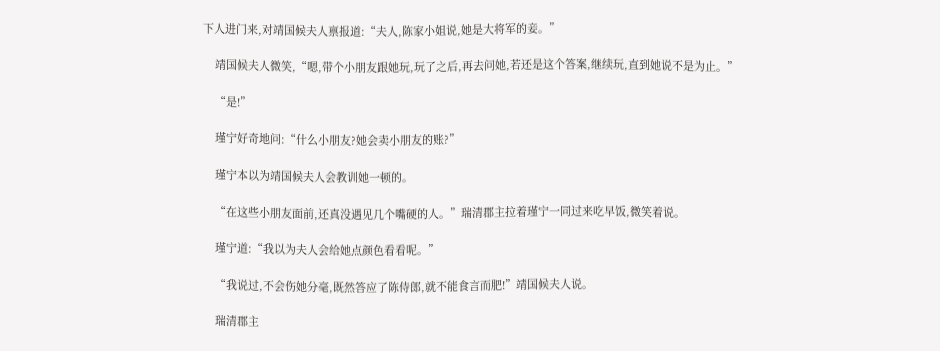下人进门来,对靖国候夫人禀报道:“夫人,陈家小姐说,她是大将军的妾。”

    靖国候夫人微笑,“嗯,带个小朋友跟她玩,玩了之后,再去问她,若还是这个答案,继续玩,直到她说不是为止。”

    “是!”

    瑾宁好奇地问:“什么小朋友?她会卖小朋友的账?”

    瑾宁本以为靖国候夫人会教训她一顿的。

    “在这些小朋友面前,还真没遇见几个嘴硬的人。”瑞清郡主拉着瑾宁一同过来吃早饭,微笑着说。

    瑾宁道:“我以为夫人会给她点颜色看看呢。”

    “我说过,不会伤她分毫,既然答应了陈侍郎,就不能食言而肥!”靖国候夫人说。

    瑞清郡主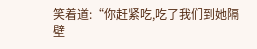笑着道:“你赶紧吃,吃了我们到她隔壁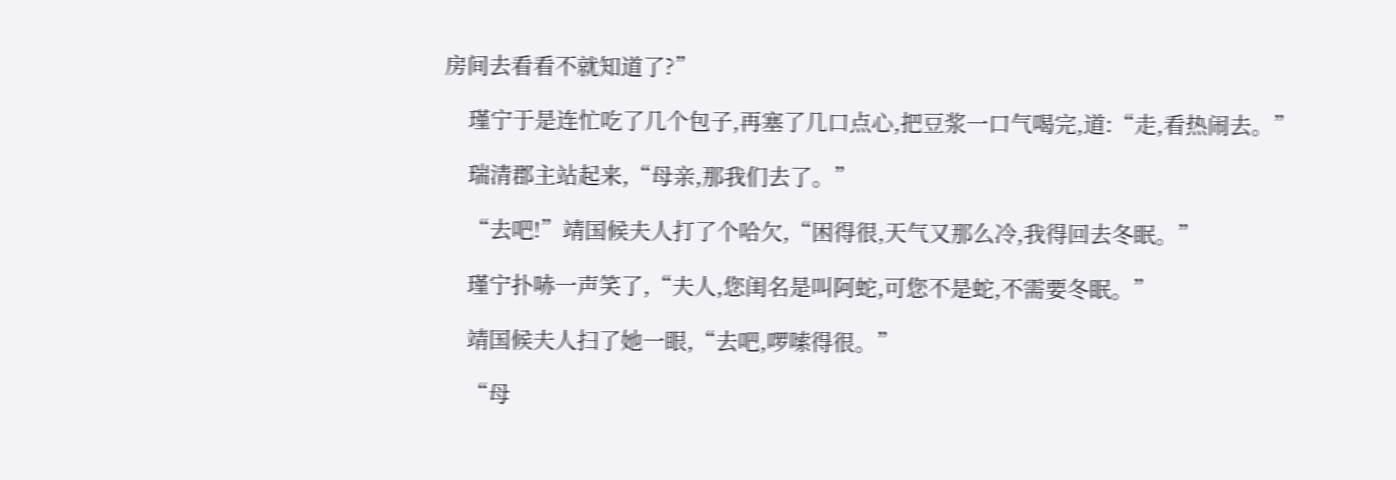房间去看看不就知道了?”

    瑾宁于是连忙吃了几个包子,再塞了几口点心,把豆浆一口气喝完,道:“走,看热闹去。”

    瑞清郡主站起来,“母亲,那我们去了。”

    “去吧!”靖国候夫人打了个哈欠,“困得很,天气又那么冷,我得回去冬眠。”

    瑾宁扑哧一声笑了,“夫人,您闺名是叫阿蛇,可您不是蛇,不需要冬眠。”

    靖国候夫人扫了她一眼,“去吧,啰嗦得很。”

    “母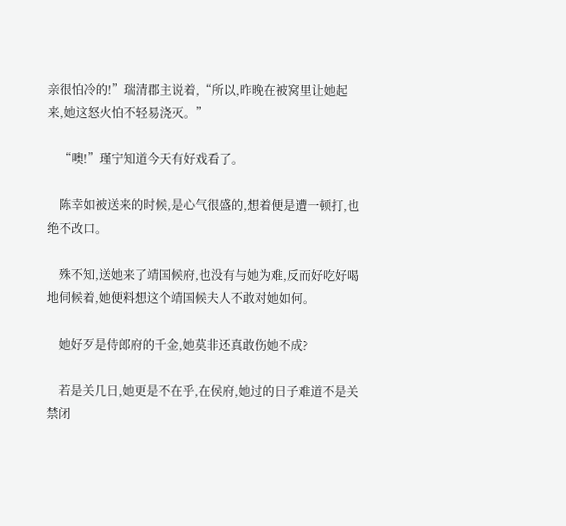亲很怕冷的!”瑞清郡主说着,“所以,昨晚在被窝里让她起来,她这怒火怕不轻易浇灭。”

    “噢!”瑾宁知道今天有好戏看了。

    陈幸如被送来的时候,是心气很盛的,想着便是遭一顿打,也绝不改口。

    殊不知,送她来了靖国候府,也没有与她为难,反而好吃好喝地伺候着,她便料想这个靖国候夫人不敢对她如何。

    她好歹是侍郎府的千金,她莫非还真敢伤她不成?

    若是关几日,她更是不在乎,在侯府,她过的日子难道不是关禁闭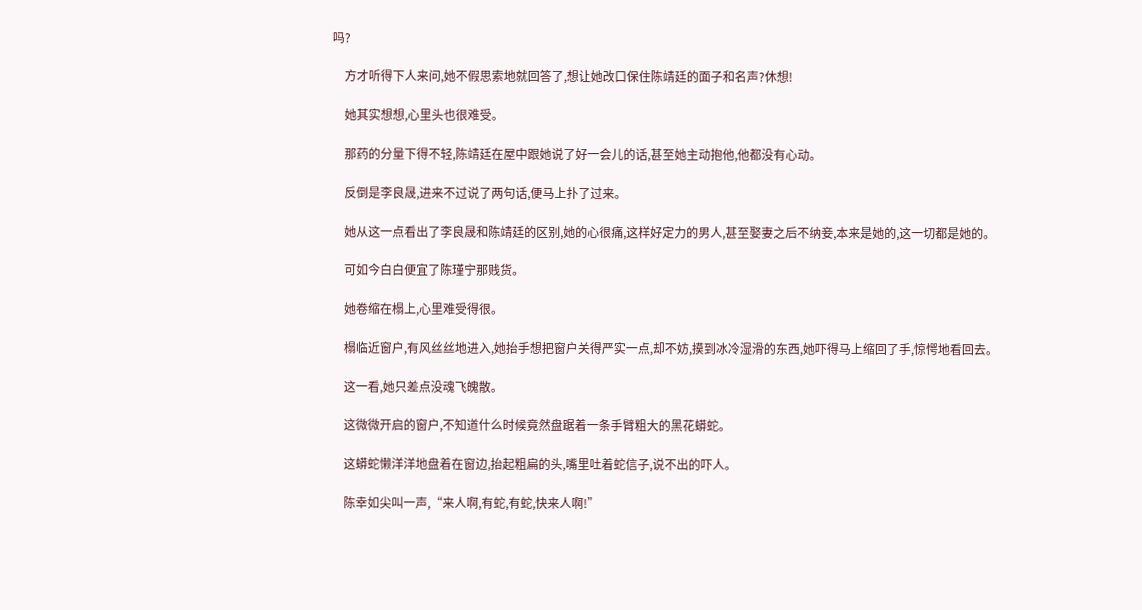吗?

    方才听得下人来问,她不假思索地就回答了,想让她改口保住陈靖廷的面子和名声?休想!

    她其实想想,心里头也很难受。

    那药的分量下得不轻,陈靖廷在屋中跟她说了好一会儿的话,甚至她主动抱他,他都没有心动。

    反倒是李良晟,进来不过说了两句话,便马上扑了过来。

    她从这一点看出了李良晟和陈靖廷的区别,她的心很痛,这样好定力的男人,甚至娶妻之后不纳妾,本来是她的,这一切都是她的。

    可如今白白便宜了陈瑾宁那贱货。

    她卷缩在榻上,心里难受得很。

    榻临近窗户,有风丝丝地进入,她抬手想把窗户关得严实一点,却不妨,摸到冰冷湿滑的东西,她吓得马上缩回了手,惊愕地看回去。

    这一看,她只差点没魂飞魄散。

    这微微开启的窗户,不知道什么时候竟然盘踞着一条手臂粗大的黑花蟒蛇。

    这蟒蛇懒洋洋地盘着在窗边,抬起粗扁的头,嘴里吐着蛇信子,说不出的吓人。

    陈幸如尖叫一声,“来人啊,有蛇,有蛇,快来人啊!”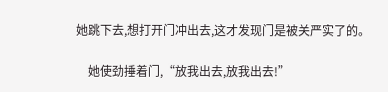她跳下去,想打开门冲出去,这才发现门是被关严实了的。

    她使劲捶着门,“放我出去,放我出去!”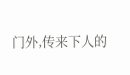门外,传来下人的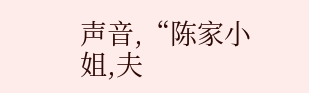声音,“陈家小姐,夫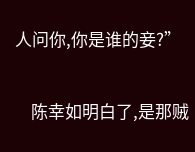人问你,你是谁的妾?”

    陈幸如明白了,是那贼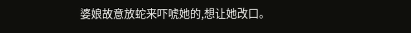婆娘故意放蛇来吓唬她的,想让她改口。